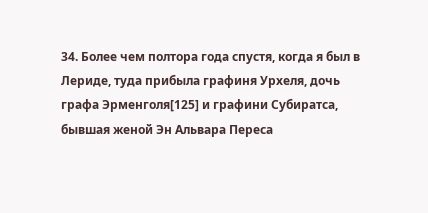34. Более чем полтора года спустя, когда я был в Лериде, туда прибыла графиня Урхеля, дочь графа Эрменголя[125] и графини Субиратса, бывшая женой Эн Альвара Переса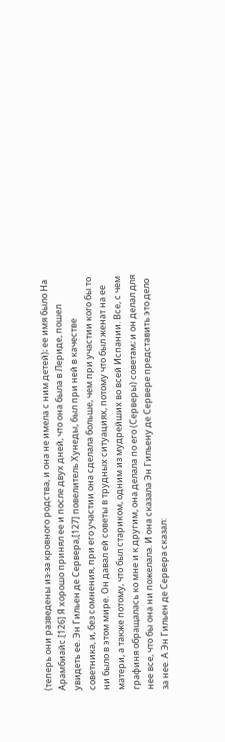(теперь они разведены из-за кровного родства, и она не имела с ним детей); ее имя было На Арамбиайс.[126] Я хорошо принял ее и после двух дней, что она была в Лериде, пошел увидеть ее. Эн Гильен де Сервера,[127] повелитель Хунеды, был при ней в качестве советника, и, без сомнения, при его участии она сделала больше, чем при участии кого бы то ни было в этом мире. Он давал ей советы в трудных ситуациях, потому что был женат на ее матери, а также потому, что был стариком, одним из мудрейших во всей Испании. Все, с чем графиня обращалась ко мне и к другим, она делала по его (Серверы) советам; и он делал для нее все, что бы она ни пожелала. И она сказала Эн Гильену де Сервере представить это дело за нее. А Эн Гильен де Сервера сказал: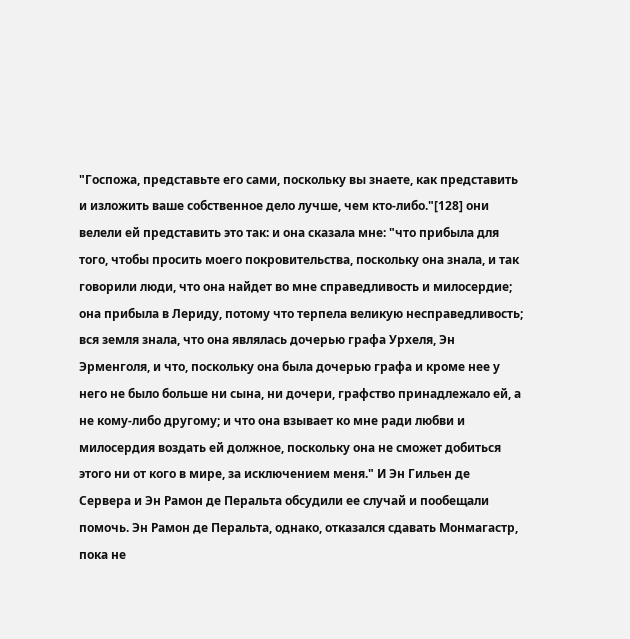"Госпожа, представьте его сами, поскольку вы знаете, как представить и изложить ваше собственное дело лучше, чем кто-либо."[128] они велели ей представить это так: и она сказала мне: "что прибыла для того, чтобы просить моего покровительства, поскольку она знала, и так говорили люди, что она найдет во мне справедливость и милосердие; она прибыла в Лериду, потому что терпела великую несправедливость; вся земля знала, что она являлась дочерью графа Урхеля, Эн Эрменголя, и что, поскольку она была дочерью графа и кроме нее у него не было больше ни сына, ни дочери, графство принадлежало ей, а не кому-либо другому; и что она взывает ко мне ради любви и милосердия воздать ей должное, поскольку она не сможет добиться этого ни от кого в мире, за исключением меня." И Эн Гильен де Сервера и Эн Рамон де Перальта обсудили ее случай и пообещали помочь. Эн Рамон де Перальта, однако, отказался сдавать Монмагастр, пока не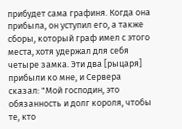прибудет сама графиня. Когда она прибыла, он уступил его, а также сборы, который граф имел с этого места, хотя удержал для себя четыре замка. Эти два [рыцаря] прибыли ко мне, и Сервера сказал: "Мой господин, это обязанность и долг короля, чтобы те, кто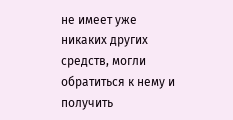не имеет уже никаких других средств, могли обратиться к нему и получить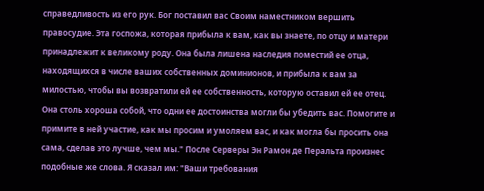справедливость из его рук. Бог поставил вас Своим наместником вершить правосудие. Эта госпожа, которая прибыла к вам, как вы знаете, по отцу и матери принадлежит к великому роду. Она была лишена наследия поместий ее отца, находящихся в числе ваших собственных доминионов, и прибыла к вам за милостью, чтобы вы возвратили ей ее собственность, которую оставил ей ее отец. Она столь хороша собой, что одни ее достоинства могли бы убедить вас. Помогите и примите в ней участие, как мы просим и умоляем вас, и как могла бы просить она сама, сделав это лучше, чем мы." После Серверы Эн Рамон де Перальта произнес подобные же слова. Я сказал им: "Ваши требования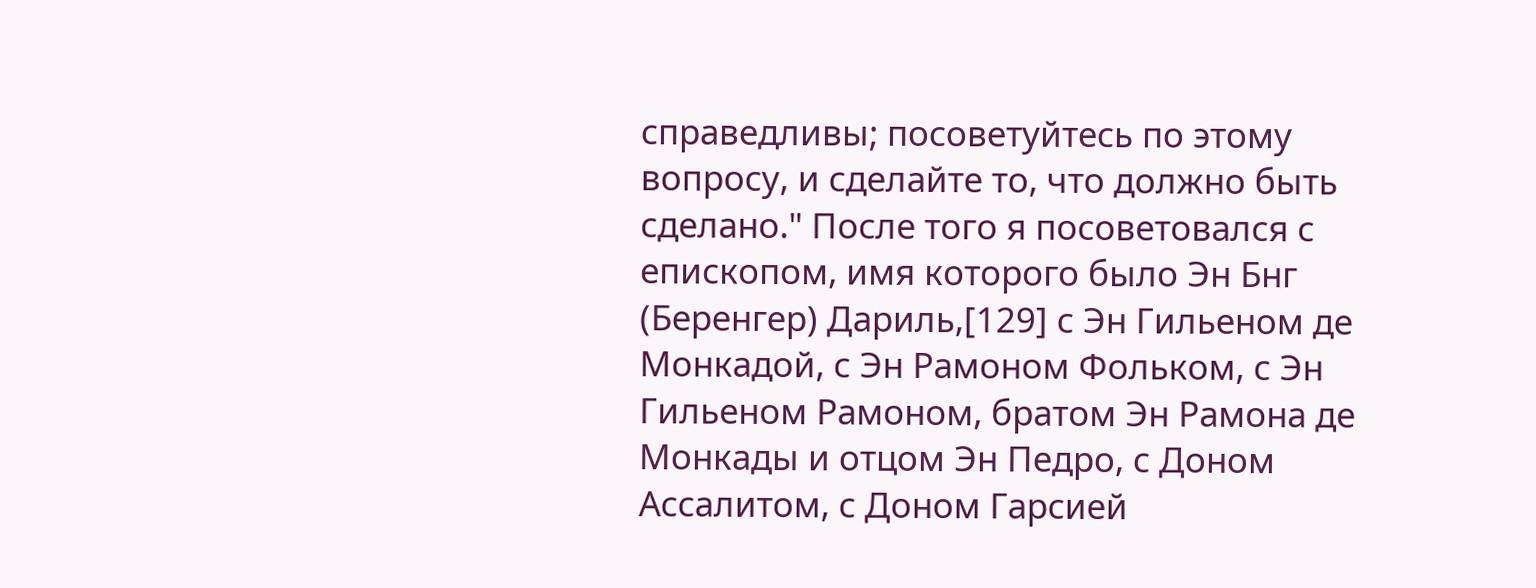справедливы; посоветуйтесь по этому вопросу, и сделайте то, что должно быть сделано." После того я посоветовался с епископом, имя которого было Эн Бнг (Беренгер) Дариль,[129] с Эн Гильеном де Монкадой, с Эн Рамоном Фольком, с Эн Гильеном Рамоном, братом Эн Рамона де Монкады и отцом Эн Педро, с Доном Ассалитом, с Доном Гарсией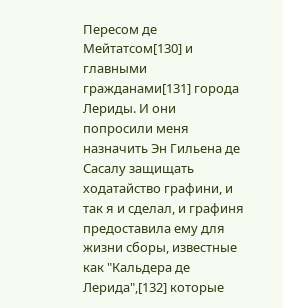Пересом де Мейтатсом[130] и главными гражданами[131] города Лериды. И они попросили меня назначить Эн Гильена де Сасалу защищать ходатайство графини, и так я и сделал, и графиня предоставила ему для жизни сборы, известные как "Кальдера де Лерида",[132] которые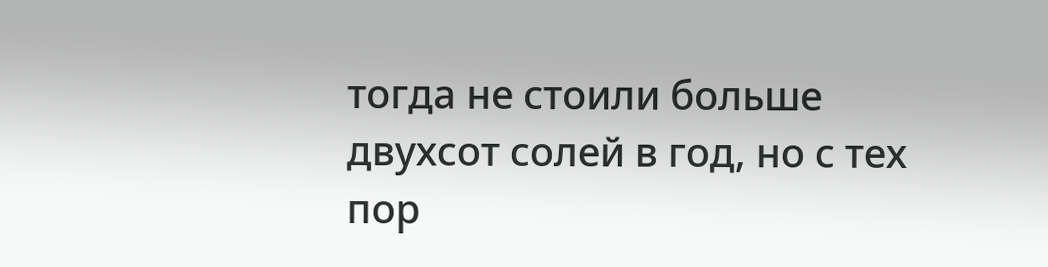тогда не стоили больше двухсот солей в год, но с тех пор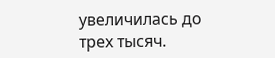увеличилась до трех тысяч.